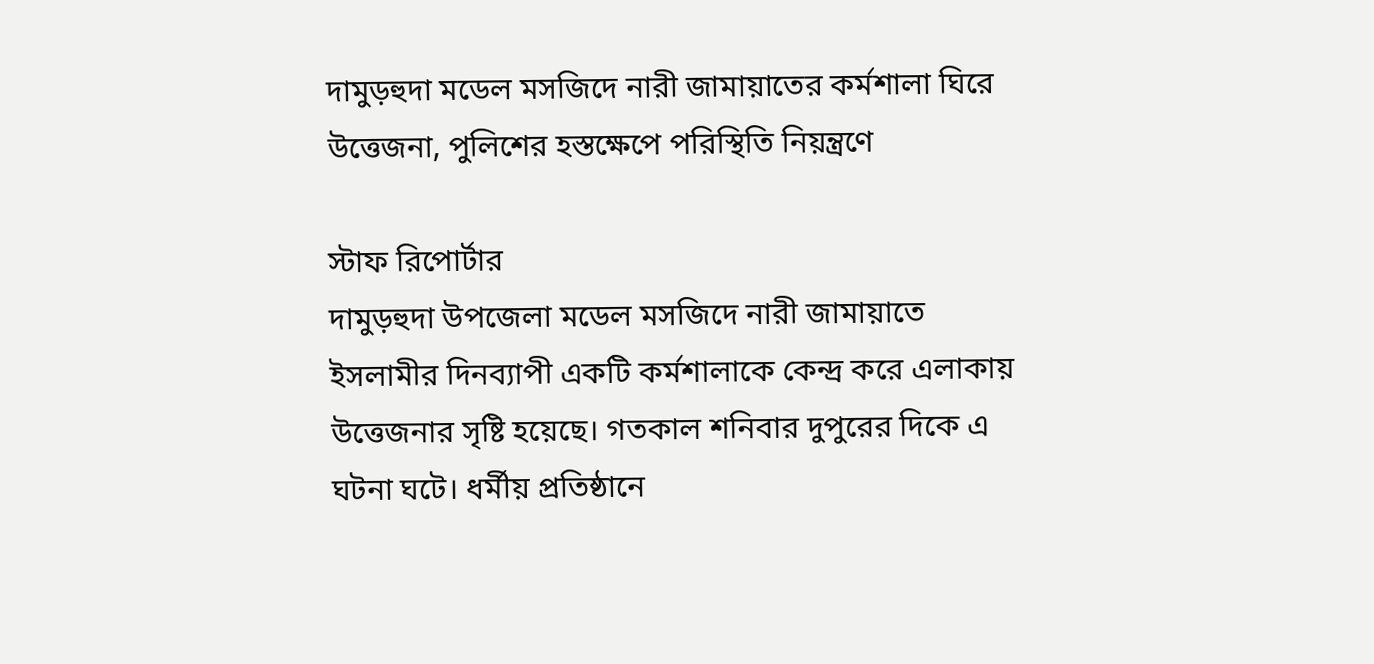দামুড়হুদা মডেল মসজিদে নারী জামায়াতের কর্মশালা ঘিরে উত্তেজনা, পুলিশের হস্তক্ষেপে পরিস্থিতি নিয়ন্ত্রণে

স্টাফ রিপোর্টার
দামুড়হুদা উপজেলা মডেল মসজিদে নারী জামায়াতে ইসলামীর দিনব্যাপী একটি কর্মশালাকে কেন্দ্র করে এলাকায় উত্তেজনার সৃষ্টি হয়েছে। গতকাল শনিবার দুপুরের দিকে এ ঘটনা ঘটে। ধর্মীয় প্রতিষ্ঠানে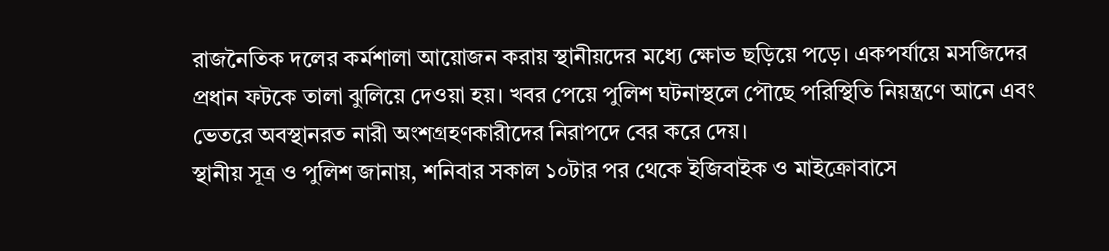রাজনৈতিক দলের কর্মশালা আয়োজন করায় স্থানীয়দের মধ্যে ক্ষোভ ছড়িয়ে পড়ে। একপর্যায়ে মসজিদের প্রধান ফটকে তালা ঝুলিয়ে দেওয়া হয়। খবর পেয়ে পুলিশ ঘটনাস্থলে পৌছে পরিস্থিতি নিয়ন্ত্রণে আনে এবং ভেতরে অবস্থানরত নারী অংশগ্রহণকারীদের নিরাপদে বের করে দেয়।
স্থানীয় সূত্র ও পুলিশ জানায়, শনিবার সকাল ১০টার পর থেকে ইজিবাইক ও মাইক্রোবাসে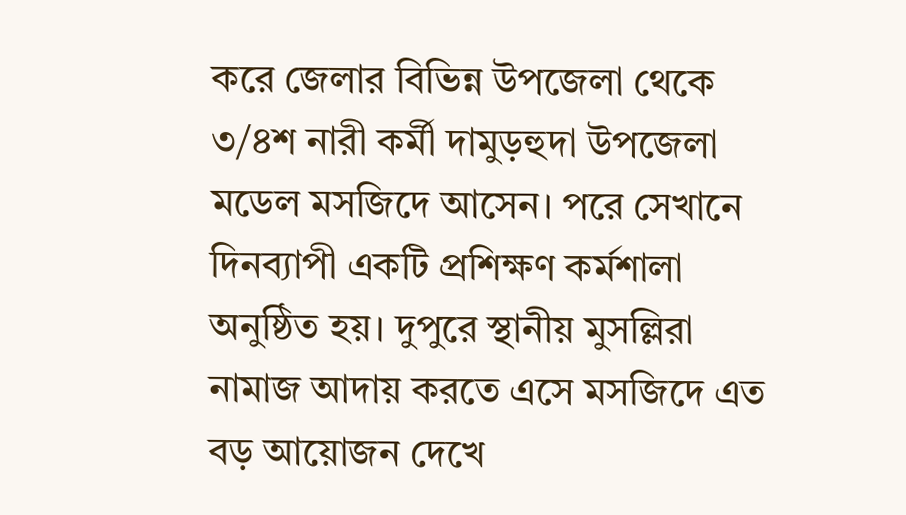করে জেলার বিভিন্ন উপজেলা থেকে ৩/৪শ নারী কর্মী দামুড়হুদা উপজেলা মডেল মসজিদে আসেন। পরে সেখানে দিনব্যাপী একটি প্রশিক্ষণ কর্মশালা অনুষ্ঠিত হয়। দুপুরে স্থানীয় মুসল্লিরা নামাজ আদায় করতে এসে মসজিদে এত বড় আয়োজন দেখে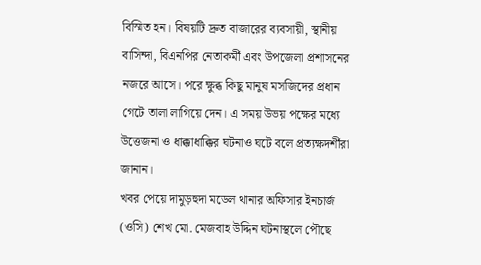বিস্মিত হন। বিষয়টি দ্রুত বাজারের ব্যবসায়ী, স্থানীয় বাসিন্দা, বিএনপির নেতাকর্মী এবং উপজেলা প্রশাসনের নজরে আসে। পরে ক্ষুব্ধ কিছু মানুষ মসজিদের প্রধান গেটে তালা লাগিয়ে দেন। এ সময় উভয় পক্ষের মধ্যে উত্তেজনা ও ধাক্কাধাক্কির ঘটনাও ঘটে বলে প্রত্যক্ষদর্শীরা জানান।
খবর পেয়ে দামুড়হুদা মডেল থানার অফিসার ইনচার্জ (ওসি) শেখ মো. মেজবাহ উদ্দিন ঘটনাস্থলে পৌছে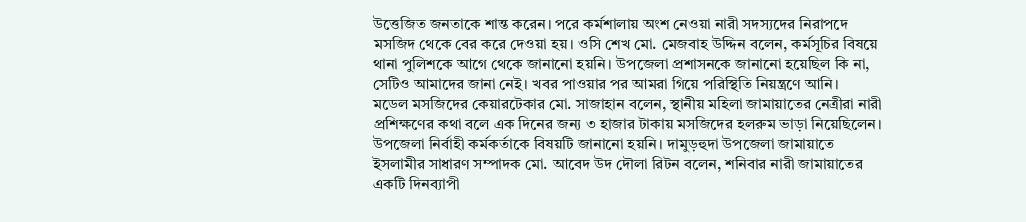উত্তেজিত জনতাকে শান্ত করেন। পরে কর্মশালায় অংশ নেওয়া নারী সদস্যদের নিরাপদে মসজিদ থেকে বের করে দেওয়া হয়। ওসি শেখ মো. মেজবাহ উদ্দিন বলেন, কর্মসূচির বিষয়ে থানা পুলিশকে আগে থেকে জানানো হয়নি। উপজেলা প্রশাসনকে জানানো হয়েছিল কি না, সেটিও আমাদের জানা নেই। খবর পাওয়ার পর আমরা গিয়ে পরিস্থিতি নিয়ন্ত্রণে আনি।
মডেল মসজিদের কেয়ারটেকার মো. সাজাহান বলেন, স্থানীয় মহিলা জামায়াতের নেত্রীরা নারী প্রশিক্ষণের কথা বলে এক দিনের জন্য ৩ হাজার টাকায় মসজিদের হলরুম ভাড়া নিয়েছিলেন। উপজেলা নির্বাহী কর্মকর্তাকে বিষয়টি জানানো হয়নি। দামুড়হুদা উপজেলা জামায়াতে ইসলামীর সাধারণ সম্পাদক মো. আবেদ উদ দৌলা রিটন বলেন, শনিবার নারী জামায়াতের একটি দিনব্যাপী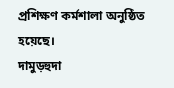প্রশিক্ষণ কর্মশালা অনুষ্ঠিত হয়েছে।
দামুড়হুদা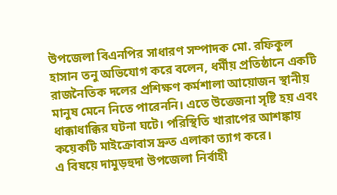উপজেলা বিএনপির সাধারণ সম্পাদক মো. রফিকুল হাসান তনু অভিযোগ করে বলেন, ধর্মীয় প্রতিষ্ঠানে একটি রাজনৈতিক দলের প্রশিক্ষণ কর্মশালা আয়োজন স্থানীয় মানুষ মেনে নিতে পারেননি। এতে উত্তেজনা সৃষ্টি হয় এবং ধাক্কাধাক্কির ঘটনা ঘটে। পরিস্থিতি খারাপের আশঙ্কায় কয়েকটি মাইক্রোবাস দ্রুত এলাকা ত্যাগ করে।
এ বিষয়ে দামুড়হুদা উপজেলা নির্বাহী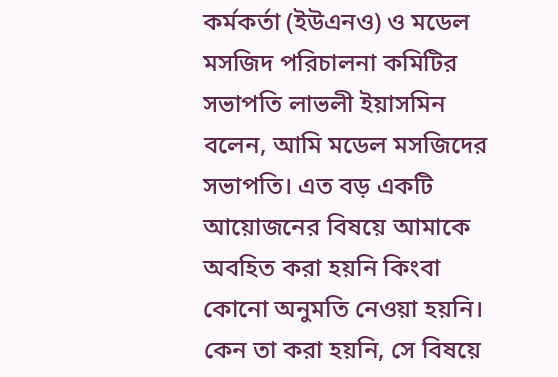কর্মকর্তা (ইউএনও) ও মডেল মসজিদ পরিচালনা কমিটির সভাপতি লাভলী ইয়াসমিন বলেন, আমি মডেল মসজিদের সভাপতি। এত বড় একটি আয়োজনের বিষয়ে আমাকে অবহিত করা হয়নি কিংবা কোনো অনুমতি নেওয়া হয়নি। কেন তা করা হয়নি, সে বিষয়ে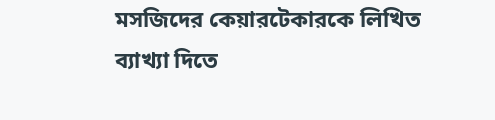মসজিদের কেয়ারটেকারকে লিখিত ব্যাখ্যা দিতে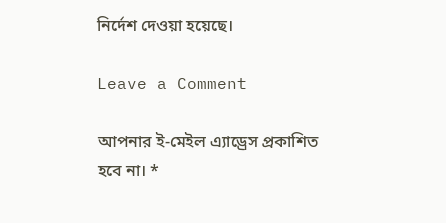নির্দেশ দেওয়া হয়েছে।

Leave a Comment

আপনার ই-মেইল এ্যাড্রেস প্রকাশিত হবে না। *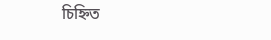চিহ্নিত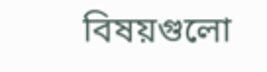বিষয়গুলো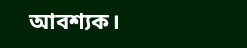আবশ্যক।